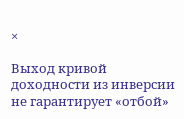×

Выход кривой доходности из инверсии не гарантирует «отбой»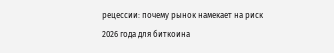рецессии: почему рынок намекает на риск 2026 года для биткоина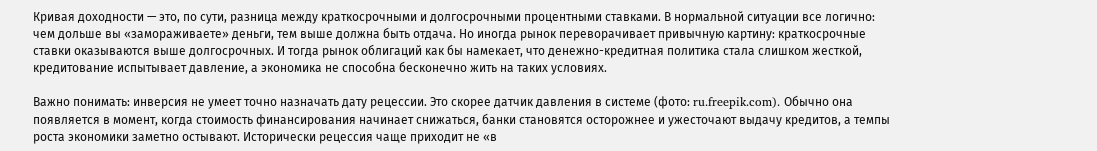Кривая доходности — это, по сути, разница между краткосрочными и долгосрочными процентными ставками. В нормальной ситуации все логично: чем дольше вы «замораживаете» деньги, тем выше должна быть отдача. Но иногда рынок переворачивает привычную картину: краткосрочные ставки оказываются выше долгосрочных. И тогда рынок облигаций как бы намекает, что денежно-кредитная политика стала слишком жесткой, кредитование испытывает давление, а экономика не способна бесконечно жить на таких условиях.

Важно понимать: инверсия не умеет точно назначать дату рецессии. Это скорее датчик давления в системе (фото: ru.freepik.com). Обычно она появляется в момент, когда стоимость финансирования начинает снижаться, банки становятся осторожнее и ужесточают выдачу кредитов, а темпы роста экономики заметно остывают. Исторически рецессия чаще приходит не «в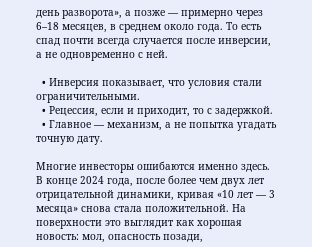день разворота», а позже — примерно через 6–18 месяцев, в среднем около года. То есть спад почти всегда случается после инверсии, а не одновременно с ней.

  • Инверсия показывает, что условия стали ограничительными.
  • Рецессия, если и приходит, то с задержкой.
  • Главное — механизм, а не попытка угадать точную дату.

Многие инвесторы ошибаются именно здесь. В конце 2024 года, после более чем двух лет отрицательной динамики, кривая «10 лет — 3 месяца» снова стала положительной. На поверхности это выглядит как хорошая новость: мол, опасность позади,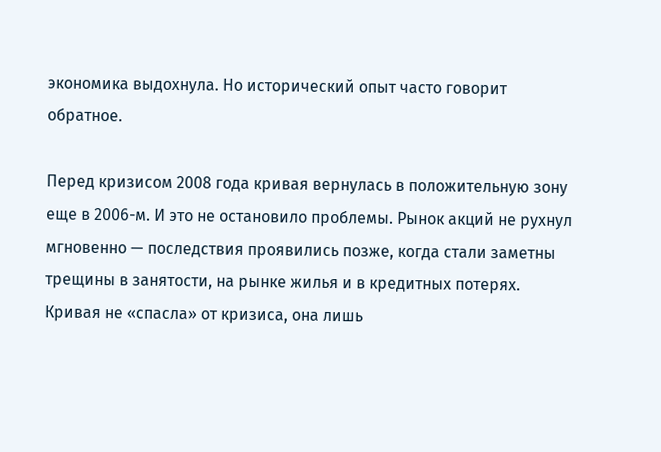экономика выдохнула. Но исторический опыт часто говорит обратное.

Перед кризисом 2008 года кривая вернулась в положительную зону еще в 2006-м. И это не остановило проблемы. Рынок акций не рухнул мгновенно — последствия проявились позже, когда стали заметны трещины в занятости, на рынке жилья и в кредитных потерях. Кривая не «спасла» от кризиса, она лишь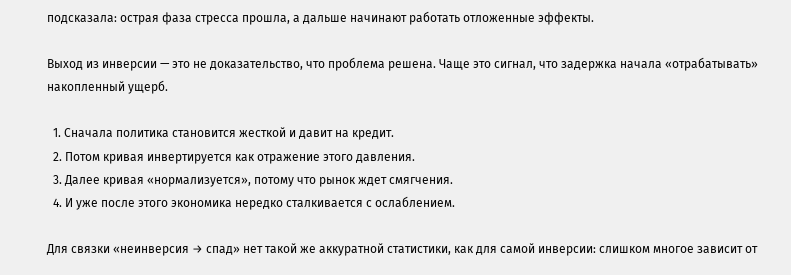подсказала: острая фаза стресса прошла, а дальше начинают работать отложенные эффекты.

Выход из инверсии — это не доказательство, что проблема решена. Чаще это сигнал, что задержка начала «отрабатывать» накопленный ущерб.

  1. Сначала политика становится жесткой и давит на кредит.
  2. Потом кривая инвертируется как отражение этого давления.
  3. Далее кривая «нормализуется», потому что рынок ждет смягчения.
  4. И уже после этого экономика нередко сталкивается с ослаблением.

Для связки «неинверсия → спад» нет такой же аккуратной статистики, как для самой инверсии: слишком многое зависит от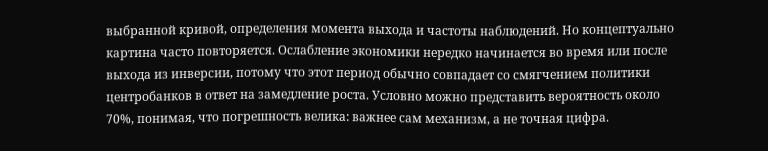выбранной кривой, определения момента выхода и частоты наблюдений. Но концептуально картина часто повторяется. Ослабление экономики нередко начинается во время или после выхода из инверсии, потому что этот период обычно совпадает со смягчением политики центробанков в ответ на замедление роста. Условно можно представить вероятность около 70%, понимая, что погрешность велика: важнее сам механизм, а не точная цифра.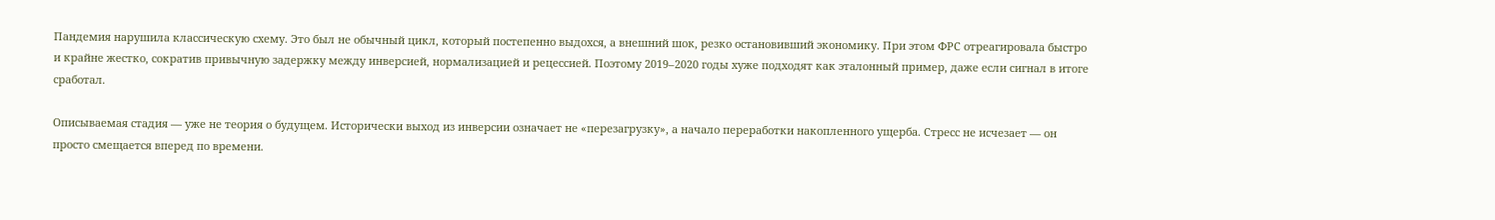Пандемия нарушила классическую схему. Это был не обычный цикл, который постепенно выдохся, а внешний шок, резко остановивший экономику. При этом ФРС отреагировала быстро и крайне жестко, сократив привычную задержку между инверсией, нормализацией и рецессией. Поэтому 2019–2020 годы хуже подходят как эталонный пример, даже если сигнал в итоге сработал.

Описываемая стадия — уже не теория о будущем. Исторически выход из инверсии означает не «перезагрузку», а начало переработки накопленного ущерба. Стресс не исчезает — он просто смещается вперед по времени.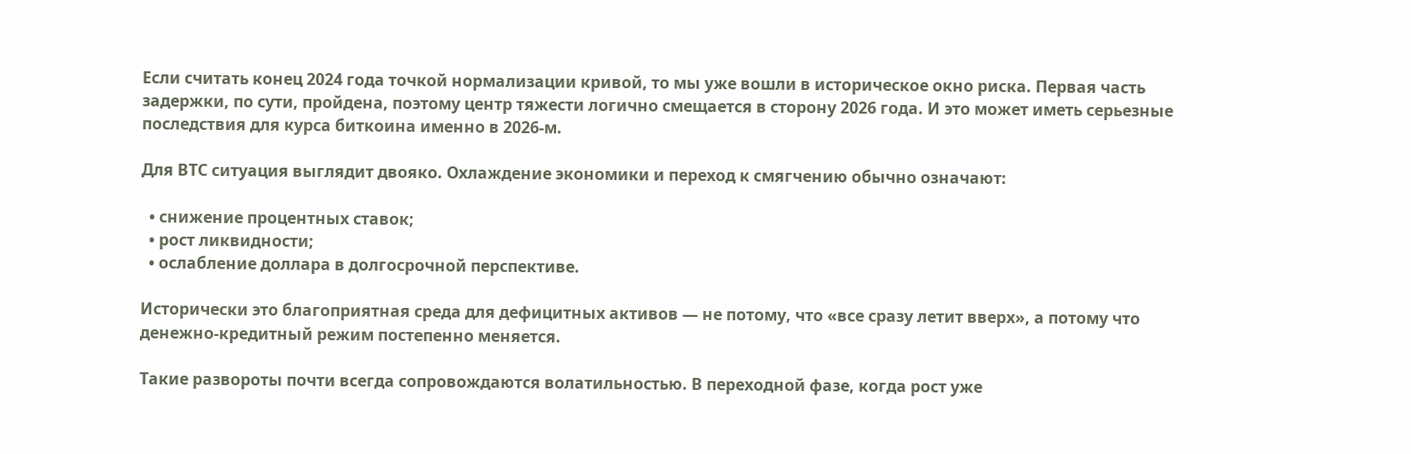Если считать конец 2024 года точкой нормализации кривой, то мы уже вошли в историческое окно риска. Первая часть задержки, по сути, пройдена, поэтому центр тяжести логично смещается в сторону 2026 года. И это может иметь серьезные последствия для курса биткоина именно в 2026-м.

Для BTC ситуация выглядит двояко. Охлаждение экономики и переход к смягчению обычно означают:

  • снижение процентных ставок;
  • рост ликвидности;
  • ослабление доллара в долгосрочной перспективе.

Исторически это благоприятная среда для дефицитных активов — не потому, что «все сразу летит вверх», а потому что денежно-кредитный режим постепенно меняется.

Такие развороты почти всегда сопровождаются волатильностью. В переходной фазе, когда рост уже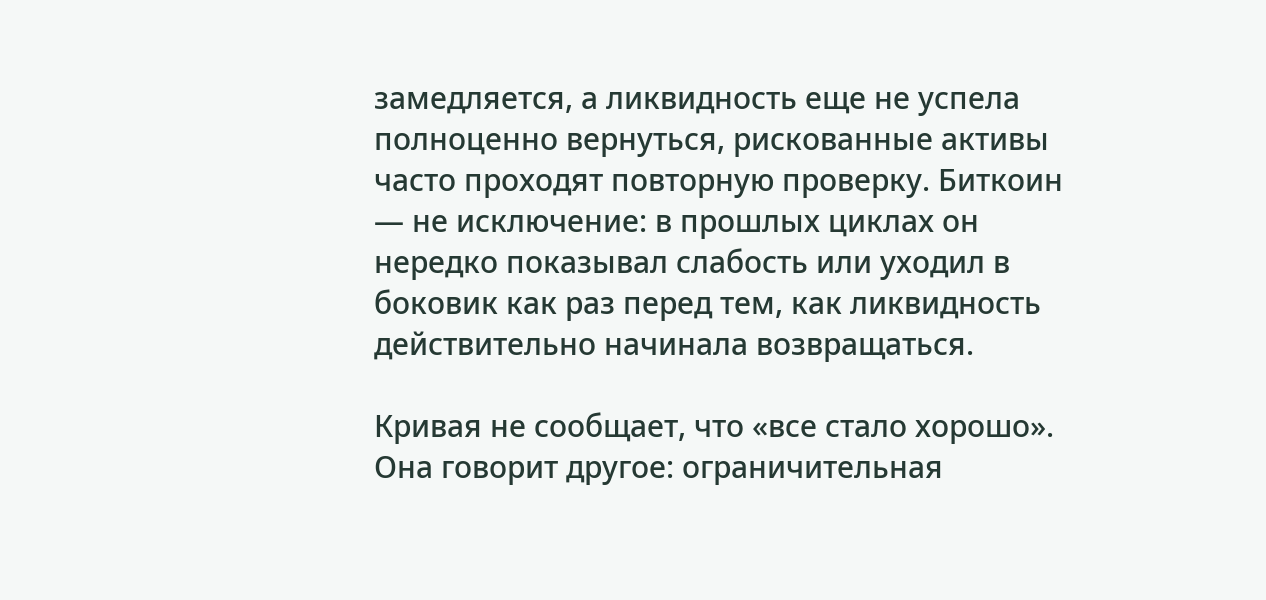замедляется, а ликвидность еще не успела полноценно вернуться, рискованные активы часто проходят повторную проверку. Биткоин — не исключение: в прошлых циклах он нередко показывал слабость или уходил в боковик как раз перед тем, как ликвидность действительно начинала возвращаться.

Кривая не сообщает, что «все стало хорошо». Она говорит другое: ограничительная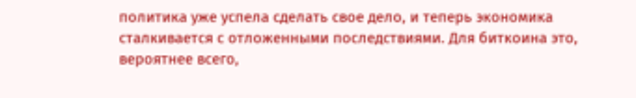политика уже успела сделать свое дело, и теперь экономика сталкивается с отложенными последствиями. Для биткоина это, вероятнее всего,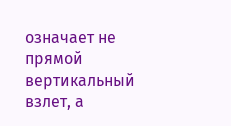означает не прямой вертикальный взлет, а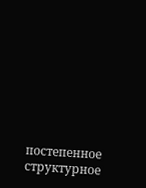постепенное структурное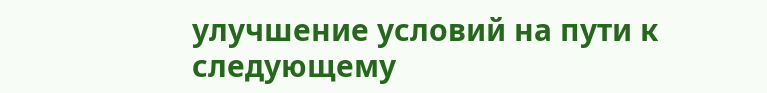улучшение условий на пути к следующему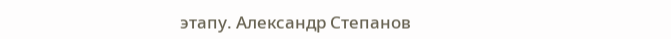этапу. Александр Степанов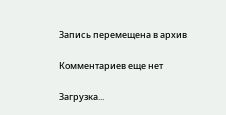Запись перемещена в архив

Комментариев еще нет

Загрузка...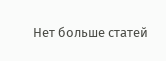Нет больше статей